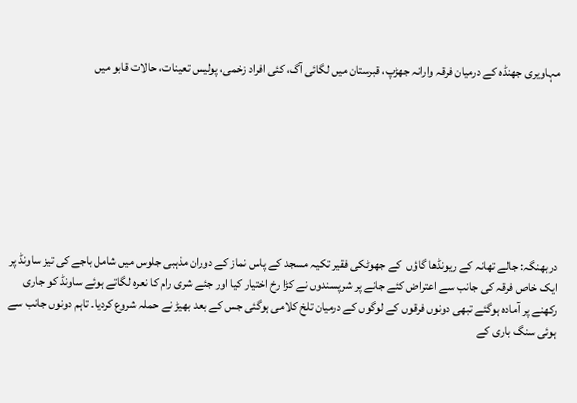مہاویری جھنڈہ کے درمیان فرقہ وارانہ جھڑپ، قبرستان میں لگائی آگ، کئی افراد زخمی، پولیس تعینات، حالات قابو میں








دربھنگہ: جالے تھانہ کے ریونڈھا گاؤں  کے جھوٹکی فقیر تکیہ مسجد کے پاس نماز کے دوران مذہبی جلوس میں شامل باجے کی تیز ساونڈ پر ایک خاص فرقہ کی جانب سے اعتراض کئے جانے پر شرپسندوں نے کڑا رخ اختیار کیا اور جئے شری رام کا نعرہ لگاتے ہوئے ساونڈ کو جاری رکھنے پر آمادہ ہوگئے تبھی دونوں فرقوں کے لوگوں کے درمیان تلخ کلامی ہوگئی جس کے بعد بھیڑ نے حملہ شروع کردیا۔ تاہم دونوں جانب سے ہوئی سنگ باری کے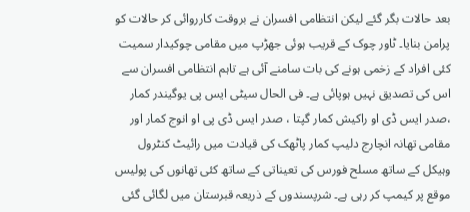بعد حالات بگر گئے لیکن انتظامی افسران نے بروقت کارروائی کر حالات کو پرامن بنایا۔ ٹاور چوک کے قریب ہوئی جھڑپ میں مقامی چوکیدار سمیت کئی افراد کے زخمی ہونے کی بات سامنے آئی ہے تاہم انتظامی افسران سے اس کی تصدیق نہیں ہوپائی ہے۔ فی الحال سیٹی ایس پی یوگیندر کمار ،صدر ایس ڈی او راکیش کمار گپتا ، صدر ایس ڈی پی او انوج کمار اور مقامی تھانہ انچارج دلیپ کمار پاٹھک کی قیادت میں رائیٹ کنٹرول وہیکل کے ساتھ مسلح فورس کی تعیناتی کے ساتھ کئی تھانوں کی پولیس موقع پر کیمپ کر رہی ہے۔ شرپسندوں کے ذریعہ قبرستان میں لگائی گئی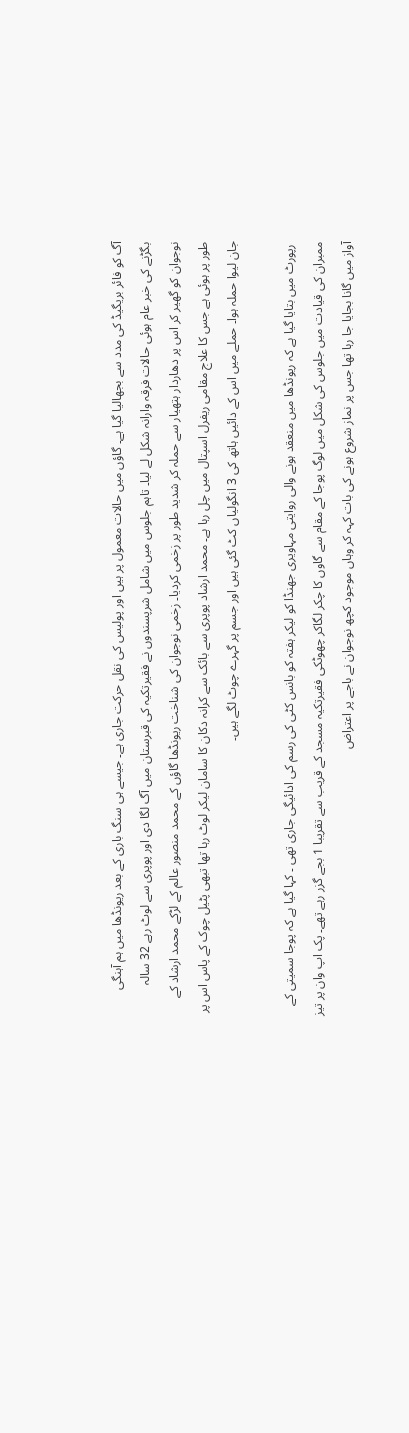آگ کو فائر بریگیڈ کی مدد سے بجھالیا گیا ہے۔ گاؤں میں حالات معمول پر ہیں اور پولیس کی نقل حرکت جاری ہے۔ جیسے ہی سنگ باری کے بعد ریونڈھا میں ہم آہنگی بگڑنے کی خبر عام ہوئی حالات فرقہ وارانہ شکل لے لیا۔ تاہم جلوس میں شامل شرپسندوں نے فقیرتکیہ کی قبرستان میں آگ لگا دی اور پوپری سے لوٹ رہے 32 سالہ نوجوان کو گھیر کر اس پر دھاردار ہتھیار سے حملہ کر شدید طور پر زخمی کردیا۔ زخمی نوجوان کی شناخت ریونڈھا گاؤں کے محمد منصور عالم کے لڑکے محمد ارشاد کے طور پر ہوئی ہے جس کا علاج مقامی ریفرل اسپتال میں چل رہا ہے۔ محمد ارشاد پوپری سے بائک سے کرانہ دکان کا سامان لیکر لوٹ رہا تھا تبھی پٹیل چوک کے پاس اس پر جان لیوا حملہ ہوا۔ حملے میں اس کے دائیں ہاتھ کی 3 انگولیاں کٹ گئی ہیں اور جسم پر گہرے چوٹ لگے ہیں۔

 رپورٹ میں بتایا گیا ہے کہ ریونڈھا میں منعقد ہونے والی روایتی مہاویری جھنڈا کو لیکر ہفتہ کو بانس کٹی کی رسم کی ادائیگی جاری تھی ۔ کہا گیا ہے کہ پوجا سمیتی کے ممبران کی قیادت میں جلوس کی شکل میں لوگ پوجا کے مقام سے گاوں کا چکر لگاکر چھوٹکی فقیرتکیہ مسجد کے قریب سے تقریبا 1 بجے گزر رہے تھے۔ پک اپ وان پر تیز آواز میں گانا بجایا جا رہا تھا جس پر نماز شروع ہونے کی بات کہہ کر وہاں موجود کچھ نوجوان نے باجے پر اعتراض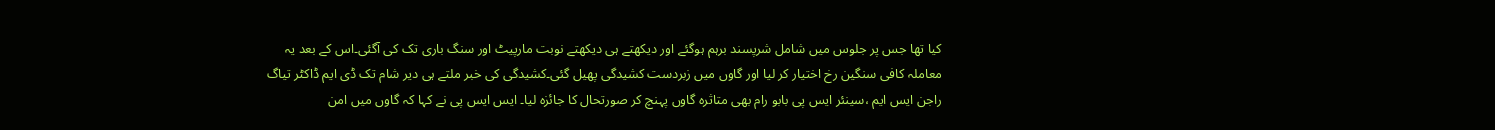کیا تھا جس پر جلوس میں شامل شرپسند برہم ہوگئے اور دیکھتے ہی دیکھتے نوبت مارپیٹ اور سنگ باری تک کی آگئی۔اس کے بعد یہ معاملہ کافی سنگین رخ اختیار کر لیا اور گاوں میں زبردست کشیدگی پھیل گئی۔کشیدگی کی خبر ملتے ہی دیر شام تک ڈی ایم ڈاکٹر تیاگ راجن ایس ایم ،سینئر ایس پی بابو رام بھی متاثرہ گاوں پہنچ کر صورتحال کا جائزہ لیا۔ ایس ایس پی نے کہا کہ گاوں میں امن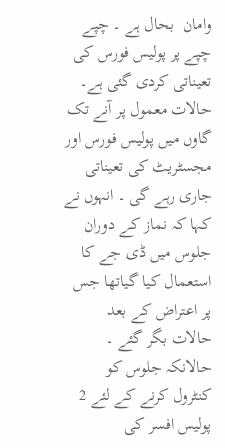وامان  بحال ہے ۔ چپے چپے پر پولیس فورس کی تعیناتی کردی گئی ہے۔ حالات معمول پر آنے تک گاوں میں پولیس فورس اور مجسٹریٹ کی تعیناتی جاری رہے گی ۔ انہوں نے کہا کہ نماز کے دوران جلوس میں ڈی جے کا استعمال کیا گیاتھا جس پر اعتراض کے بعد حالات بگر گئے ۔ حالانکہ جلوس کو کنٹرول کرنے کے لئے 2 پولیس افسر کی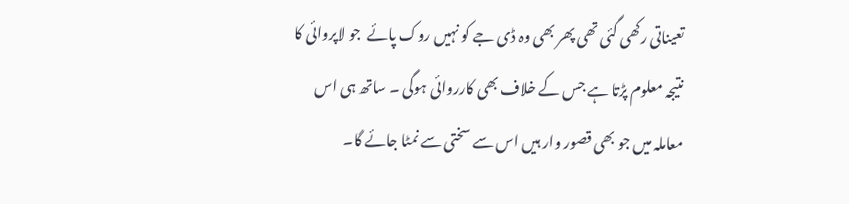تعیناتی رکھی گئی تھی پھر بھی وہ ڈی جے کو نہیں روک پائے  جو لاپروائی کا نتیجہ معلوم پڑتا ہے جس کے خلاف بھی کارروائی ہوگی ۔ ساتھ ہی اس معاملہ میں جو بھی قصور وار ہیں اس سے سختی سے نمٹا جائے گا۔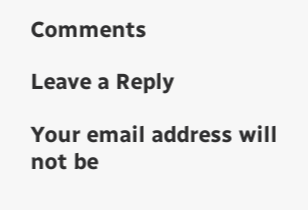Comments

Leave a Reply

Your email address will not be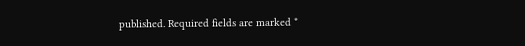published. Required fields are marked *